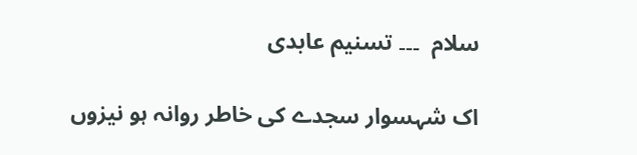سلام  ۔۔۔ تسنیم عابدی

اک شہسوار سجدے کی خاطر روانہ ہو نیزوں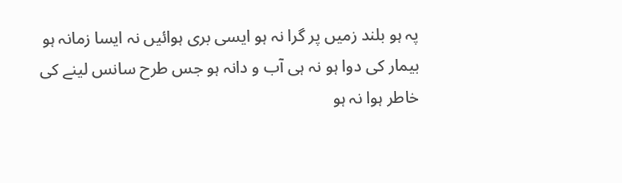پہ ہو بلند زمیں پر گرا نہ ہو ایسی بری ہوائیں نہ ایسا زمانہ ہو بیمار کی دوا ہو نہ ہی آب و دانہ ہو جس طرح سانس لینے کی خاطر ہوا نہ ہو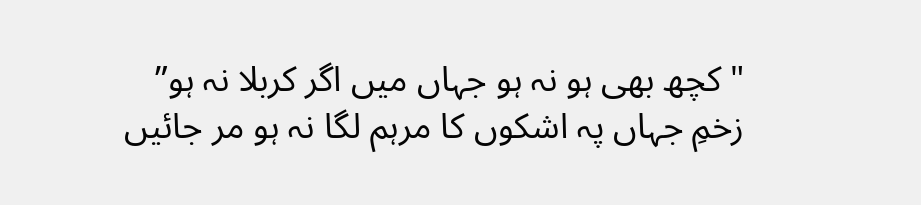"کچھ بھی ہو نہ ہو جہاں میں اگر کربلا نہ ہو” زخمِ جہاں پہ اشکوں کا مرہم لگا نہ ہو مر جائیں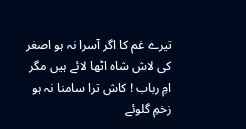تیرے غم کا اگر آسرا نہ ہو اصغر کی لاش شاہ اٹھا لائے ہیں مگر امِ رباب ! کاش ترا سامنا نہ ہو زخمِ گلوئے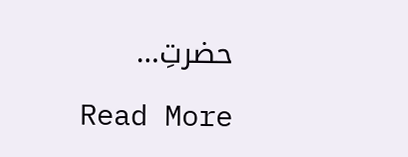حضرتِ…

Read More